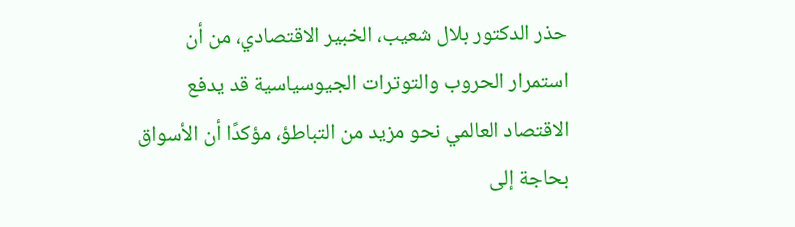حذر الدكتور بلال شعيب، الخبير الاقتصادي، من أن استمرار الحروب والتوترات الجيوسياسية قد يدفع الاقتصاد العالمي نحو مزيد من التباطؤ، مؤكدًا أن الأسواق بحاجة إلى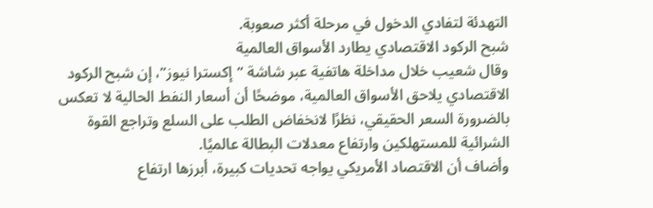التهدئة لتفادي الدخول في مرحلة أكثر صعوبة.
شبح الركود الاقتصادي يطارد الأسواق العالمية
وقال شعيب خلال مداخلة هاتفية عبر شاشة “إكسترا نيوز”، إن شبح الركود الاقتصادي يلاحق الأسواق العالمية، موضحًا أن أسعار النفط الحالية لا تعكس بالضرورة السعر الحقيقي، نظرًا لانخفاض الطلب على السلع وتراجع القوة الشرائية للمستهلكين وارتفاع معدلات البطالة عالميًا.
وأضاف أن الاقتصاد الأمريكي يواجه تحديات كبيرة، أبرزها ارتفاع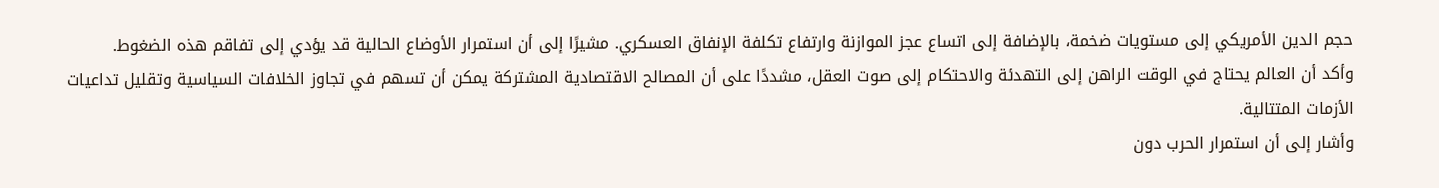حجم الدين الأمريكي إلى مستويات ضخمة، بالإضافة إلى اتساع عجز الموازنة وارتفاع تكلفة الإنفاق العسكري. مشيرًا إلى أن استمرار الأوضاع الحالية قد يؤدي إلى تفاقم هذه الضغوط.
وأكد أن العالم يحتاج في الوقت الراهن إلى التهدئة والاحتكام إلى صوت العقل، مشددًا على أن المصالح الاقتصادية المشتركة يمكن أن تسهم في تجاوز الخلافات السياسية وتقليل تداعيات الأزمات المتتالية.
وأشار إلى أن استمرار الحرب دون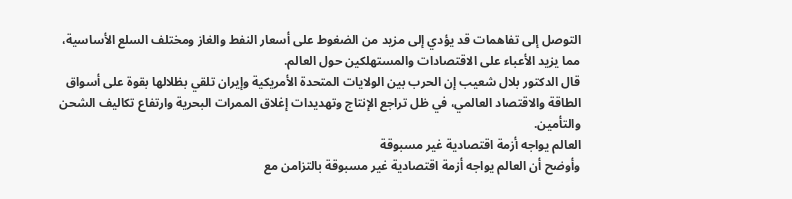التوصل إلى تفاهمات قد يؤدي إلى مزيد من الضغوط على أسعار النفط والغاز ومختلف السلع الأساسية، مما يزيد الأعباء على الاقتصادات والمستهلكين حول العالم.
قال الدكتور بلال شعيب إن الحرب بين الولايات المتحدة الأمريكية وإيران تلقي بظلالها بقوة على أسواق الطاقة والاقتصاد العالمي، في ظل تراجع الإنتاج وتهديدات إغلاق الممرات البحرية وارتفاع تكاليف الشحن والتأمين.
العالم يواجه أزمة اقتصادية غير مسبوقة
وأوضح أن العالم يواجه أزمة اقتصادية غير مسبوقة بالتزامن مع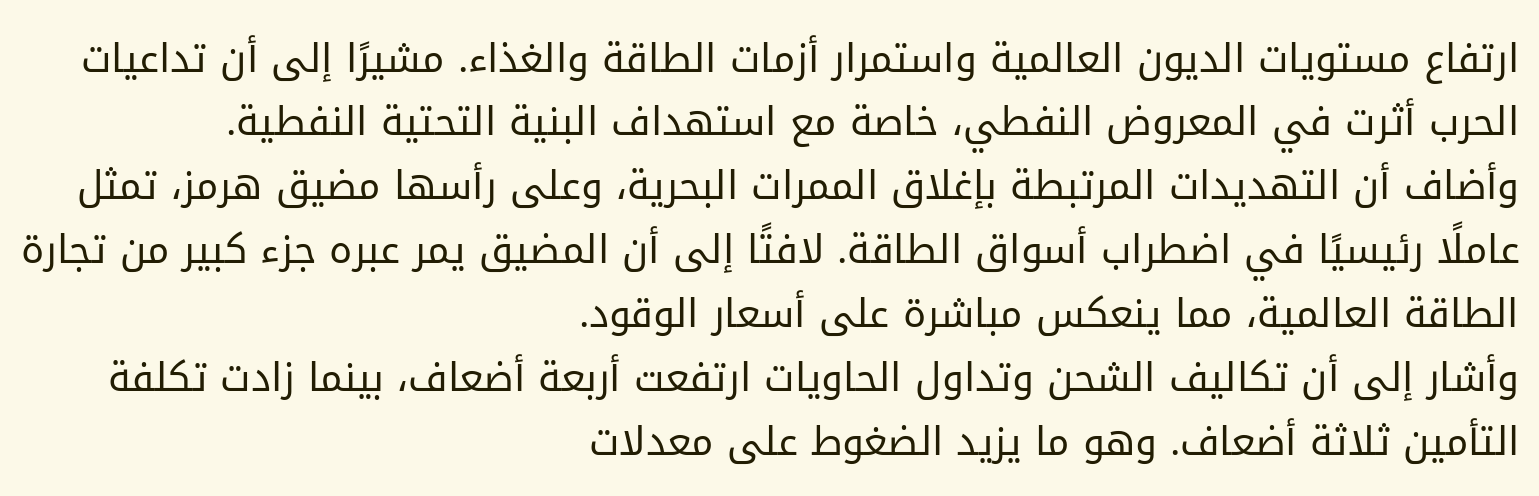ارتفاع مستويات الديون العالمية واستمرار أزمات الطاقة والغذاء. مشيرًا إلى أن تداعيات الحرب أثرت في المعروض النفطي، خاصة مع استهداف البنية التحتية النفطية.
وأضاف أن التهديدات المرتبطة بإغلاق الممرات البحرية، وعلى رأسها مضيق هرمز، تمثل عاملًا رئيسيًا في اضطراب أسواق الطاقة. لافتًا إلى أن المضيق يمر عبره جزء كبير من تجارة الطاقة العالمية، مما ينعكس مباشرة على أسعار الوقود.
وأشار إلى أن تكاليف الشحن وتداول الحاويات ارتفعت أربعة أضعاف، بينما زادت تكلفة التأمين ثلاثة أضعاف. وهو ما يزيد الضغوط على معدلات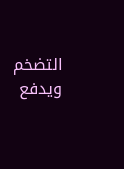التضخم ويدفع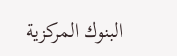البنوك المركزية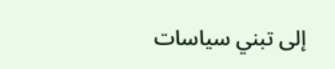إلى تبني سياسات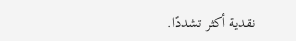نقدية أكثر تشددًا.